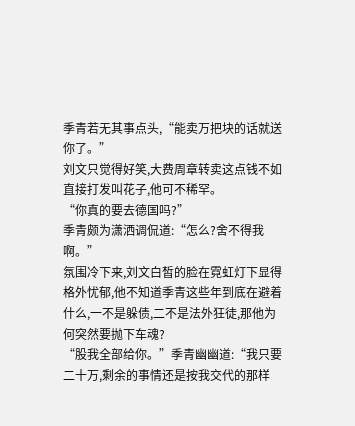季青若无其事点头,“能卖万把块的话就送你了。”
刘文只觉得好笑,大费周章转卖这点钱不如直接打发叫花子,他可不稀罕。
“你真的要去德国吗?”
季青颇为潇洒调侃道:“怎么?舍不得我啊。”
氛围冷下来,刘文白皙的脸在霓虹灯下显得格外忧郁,他不知道季青这些年到底在避着什么,一不是躲债,二不是法外狂徒,那他为何突然要抛下车魂?
“股我全部给你。”季青幽幽道:“我只要二十万,剩余的事情还是按我交代的那样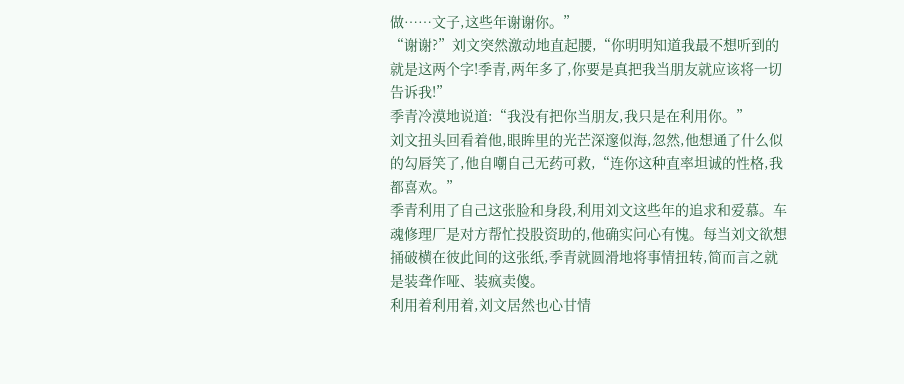做……文子,这些年谢谢你。”
“谢谢?”刘文突然激动地直起腰,“你明明知道我最不想听到的就是这两个字!季青,两年多了,你要是真把我当朋友就应该将一切告诉我!”
季青冷漠地说道:“我没有把你当朋友,我只是在利用你。”
刘文扭头回看着他,眼眸里的光芒深邃似海,忽然,他想通了什么似的勾唇笑了,他自嘲自己无药可救,“连你这种直率坦诚的性格,我都喜欢。”
季青利用了自己这张脸和身段,利用刘文这些年的追求和爱慕。车魂修理厂是对方帮忙投股资助的,他确实问心有愧。每当刘文欲想捅破横在彼此间的这张纸,季青就圆滑地将事情扭转,简而言之就是装聋作哑、装疯卖傻。
利用着利用着,刘文居然也心甘情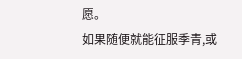愿。
如果随便就能征服季青,或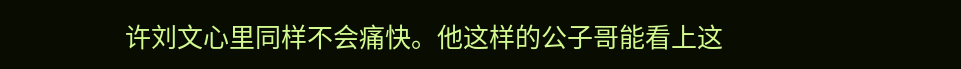许刘文心里同样不会痛快。他这样的公子哥能看上这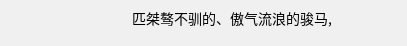匹桀骜不驯的、傲气流浪的骏马,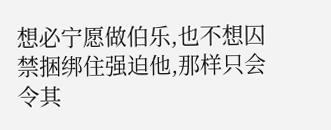想必宁愿做伯乐,也不想囚禁捆绑住强迫他,那样只会令其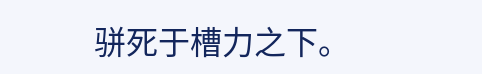骈死于槽力之下。